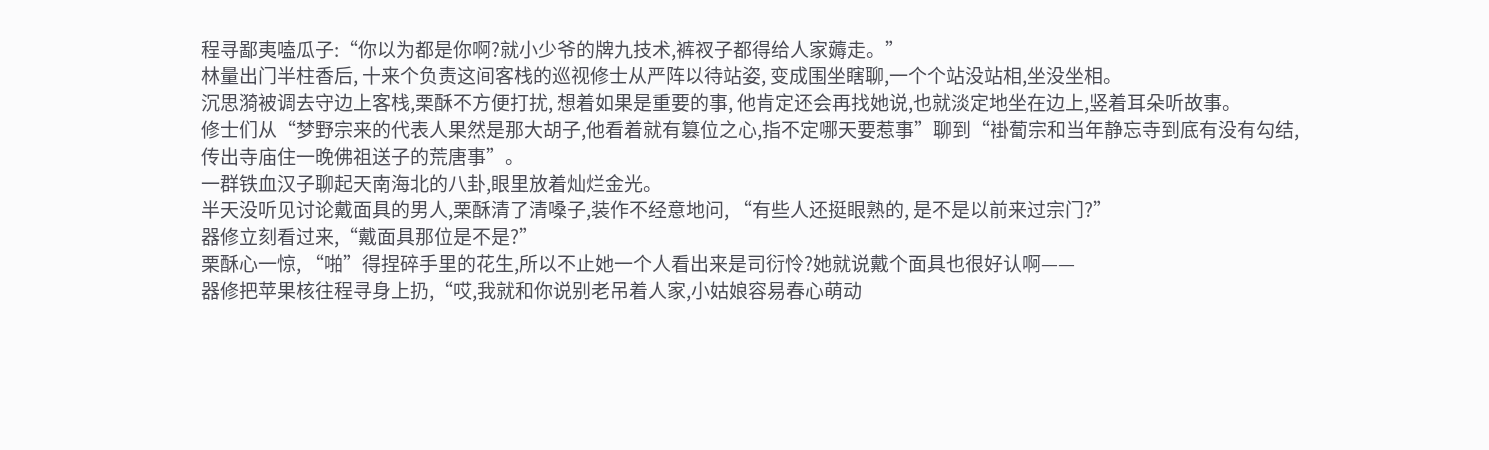程寻鄙夷嗑瓜子:“你以为都是你啊?就小少爷的牌九技术,裤衩子都得给人家薅走。”
林量出门半柱香后, 十来个负责这间客栈的巡视修士从严阵以待站姿, 变成围坐瞎聊,一个个站没站相,坐没坐相。
沉思漪被调去守边上客栈,栗酥不方便打扰, 想着如果是重要的事, 他肯定还会再找她说,也就淡定地坐在边上,竖着耳朵听故事。
修士们从“梦野宗来的代表人果然是那大胡子,他看着就有篡位之心,指不定哪天要惹事”聊到“褂蔔宗和当年静忘寺到底有没有勾结,传出寺庙住一晚佛祖送子的荒唐事”。
一群铁血汉子聊起天南海北的八卦,眼里放着灿烂金光。
半天没听见讨论戴面具的男人,栗酥清了清嗓子,装作不经意地问, “有些人还挺眼熟的, 是不是以前来过宗门?”
器修立刻看过来,“戴面具那位是不是?”
栗酥心一惊, “啪”得捏碎手里的花生,所以不止她一个人看出来是司衍怜?她就说戴个面具也很好认啊——
器修把苹果核往程寻身上扔,“哎,我就和你说别老吊着人家,小姑娘容易春心萌动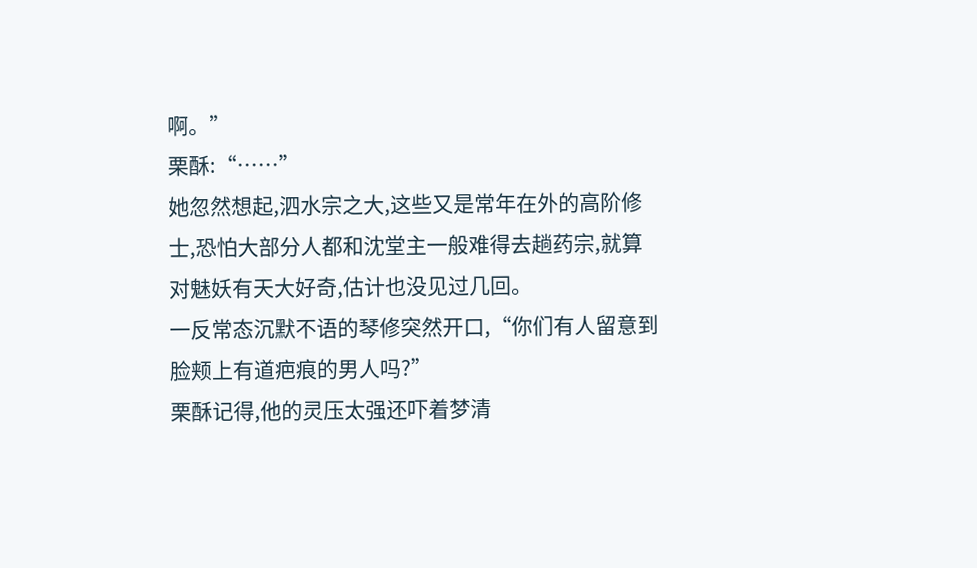啊。”
栗酥:“……”
她忽然想起,泗水宗之大,这些又是常年在外的高阶修士,恐怕大部分人都和沈堂主一般难得去趟药宗,就算对魅妖有天大好奇,估计也没见过几回。
一反常态沉默不语的琴修突然开口,“你们有人留意到脸颊上有道疤痕的男人吗?”
栗酥记得,他的灵压太强还吓着梦清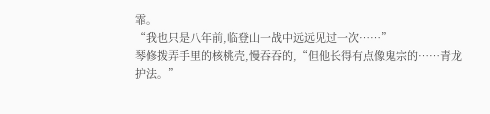霏。
“我也只是八年前,临登山一战中远远见过一次……”
琴修拨弄手里的核桃壳,慢吞吞的,“但他长得有点像鬼宗的……青龙护法。”